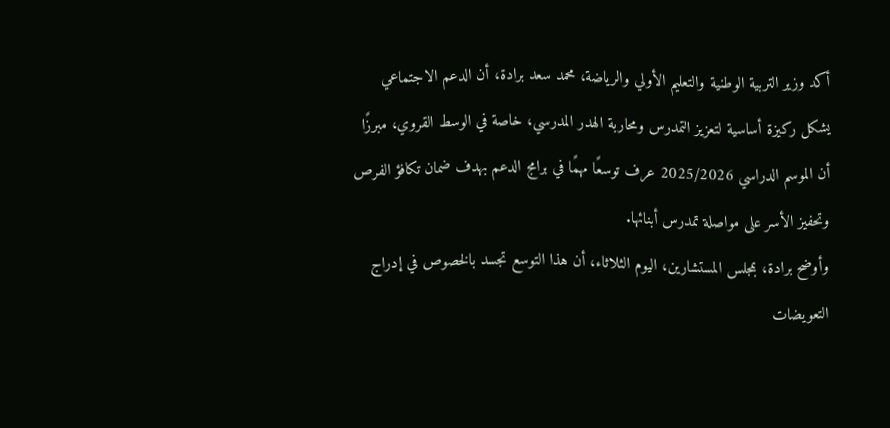أكد وزير التربية الوطنية والتعليم الأولي والرياضة، محمد سعد برادة، أن الدعم الاجتماعي يشكل ركيزة أساسية لتعزيز التمدرس ومحاربة الهدر المدرسي، خاصة في الوسط القروي، مبرزًا أن الموسم الدراسي 2025/2026 عرف توسعًا مهمًا في برامج الدعم بهدف ضمان تكافؤ الفرص وتحفيز الأسر على مواصلة تمدرس أبنائها.
وأوضح برادة، بمجلس المستشارين، اليوم الثلاثاء، أن هذا التوسع تجسد بالخصوص في إدراج التعويضات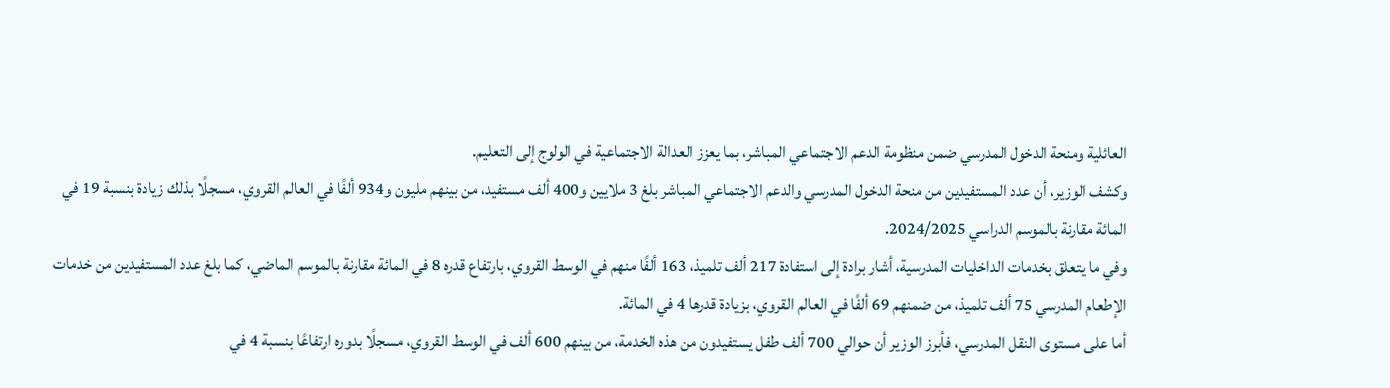العائلية ومنحة الدخول المدرسي ضمن منظومة الدعم الاجتماعي المباشر، بما يعزز العدالة الاجتماعية في الولوج إلى التعليم.
وكشف الوزير، أن عدد المستفيدين من منحة الدخول المدرسي والدعم الاجتماعي المباشر بلغ 3 ملايين و400 ألف مستفيد، من بينهم مليون و934 ألفًا في العالم القروي، مسجلًا بذلك زيادة بنسبة 19 في المائة مقارنة بالموسم الدراسي 2024/2025.
وفي ما يتعلق بخدمات الداخليات المدرسية، أشار برادة إلى استفادة 217 ألف تلميذ، 163 ألفًا منهم في الوسط القروي، بارتفاع قدره 8 في المائة مقارنة بالموسم الماضي، كما بلغ عدد المستفيدين من خدمات الإطعام المدرسي 75 ألف تلميذ، من ضمنهم 69 ألفًا في العالم القروي، بزيادة قدرها 4 في المائة.
أما على مستوى النقل المدرسي، فأبرز الوزير أن حوالي 700 ألف طفل يستفيدون من هذه الخدمة، من بينهم 600 ألف في الوسط القروي، مسجلًا بدوره ارتفاعًا بنسبة 4 في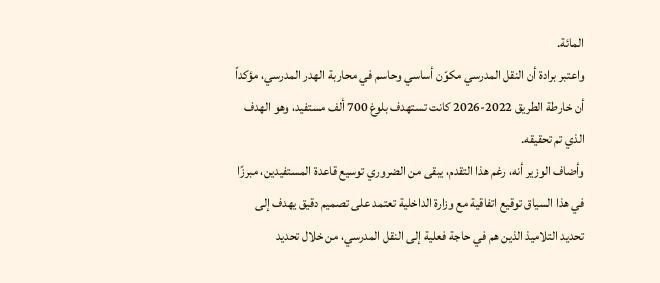المائة.
واعتبر برادة أن النقل المدرسي مكوّن أساسي وحاسم في محاربة الهدر المدرسي، مؤكداً أن خارطة الطريق 2022-2026 كانت تستهدف بلوغ 700 ألف مستفيد، وهو الهدف الذي تم تحقيقه.
وأضاف الوزير أنه، رغم هذا التقدم، يبقى من الضروري توسيع قاعدة المستفيدين، مبرزًا في هذا السياق توقيع اتفاقية مع وزارة الداخلية تعتمد على تصميم دقيق يهدف إلى تحديد التلاميذ الذين هم في حاجة فعلية إلى النقل المدرسي، من خلال تحديد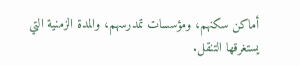أماكن سكنهم، ومؤسسات تمدرسهم، والمدة الزمنية التي يستغرقها التنقل.